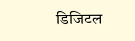डिजिटल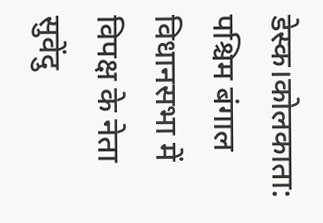डेस्क।कोलकाता: पश्चिम बंगाल विधानसभा में विपक्ष के नेता सुवेंदु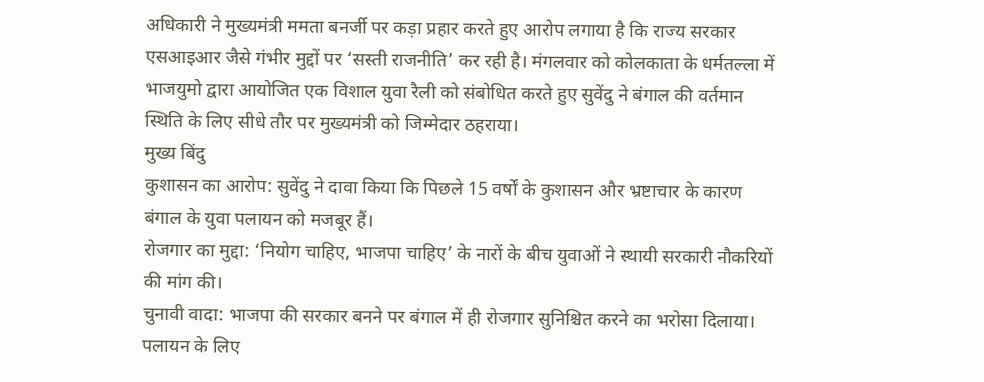अधिकारी ने मुख्यमंत्री ममता बनर्जी पर कड़ा प्रहार करते हुए आरोप लगाया है कि राज्य सरकार एसआइआर जैसे गंभीर मुद्दों पर ‘सस्ती राजनीति’ कर रही है। मंगलवार को कोलकाता के धर्मतल्ला में भाजयुमो द्वारा आयोजित एक विशाल युवा रैली को संबोधित करते हुए सुवेंदु ने बंगाल की वर्तमान स्थिति के लिए सीधे तौर पर मुख्यमंत्री को जिम्मेदार ठहराया।
मुख्य बिंदु
कुशासन का आरोप: सुवेंदु ने दावा किया कि पिछले 15 वर्षों के कुशासन और भ्रष्टाचार के कारण बंगाल के युवा पलायन को मजबूर हैं।
रोजगार का मुद्दा: ‘नियोग चाहिए, भाजपा चाहिए’ के नारों के बीच युवाओं ने स्थायी सरकारी नौकरियों की मांग की।
चुनावी वादा: भाजपा की सरकार बनने पर बंगाल में ही रोजगार सुनिश्चित करने का भरोसा दिलाया।
पलायन के लिए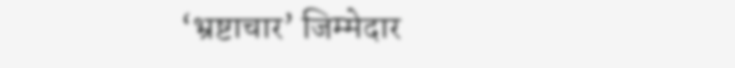‘भ्रष्टाचार’ जिम्मेदार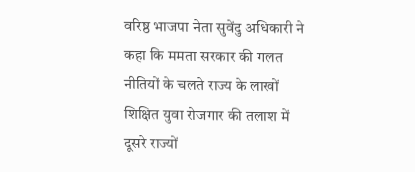वरिष्ठ भाजपा नेता सुवेंदु अधिकारी ने कहा कि ममता सरकार की गलत नीतियों के चलते राज्य के लाखों शिक्षित युवा रोजगार की तलाश में दूसरे राज्यों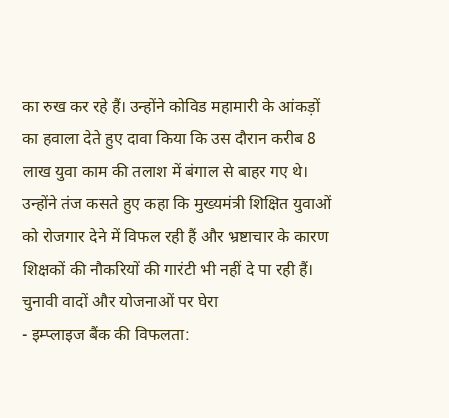का रुख कर रहे हैं। उन्होंने कोविड महामारी के आंकड़ों का हवाला देते हुए दावा किया कि उस दौरान करीब 8 लाख युवा काम की तलाश में बंगाल से बाहर गए थे। उन्होंने तंज कसते हुए कहा कि मुख्यमंत्री शिक्षित युवाओं को रोजगार देने में विफल रही हैं और भ्रष्टाचार के कारण शिक्षकों की नौकरियों की गारंटी भी नहीं दे पा रही हैं।
चुनावी वादों और योजनाओं पर घेरा
- इम्प्लाइज बैंक की विफलता: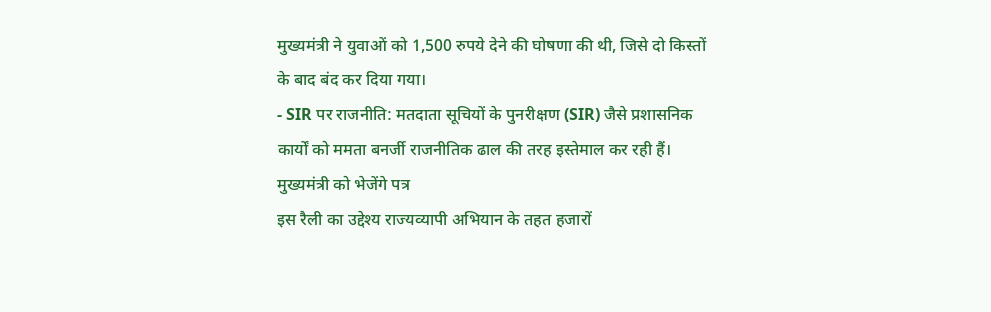मुख्यमंत्री ने युवाओं को 1,500 रुपये देने की घोषणा की थी, जिसे दो किस्तों के बाद बंद कर दिया गया।
- SIR पर राजनीति: मतदाता सूचियों के पुनरीक्षण (SIR) जैसे प्रशासनिक कार्यों को ममता बनर्जी राजनीतिक ढाल की तरह इस्तेमाल कर रही हैं।
मुख्यमंत्री को भेजेंगे पत्र
इस रैली का उद्देश्य राज्यव्यापी अभियान के तहत हजारों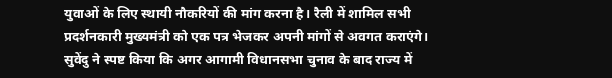युवाओं के लिए स्थायी नौकरियों की मांग करना है। रैली में शामिल सभी प्रदर्शनकारी मुख्यमंत्री को एक पत्र भेजकर अपनी मांगों से अवगत कराएंगे। सुवेंदु ने स्पष्ट किया कि अगर आगामी विधानसभा चुनाव के बाद राज्य में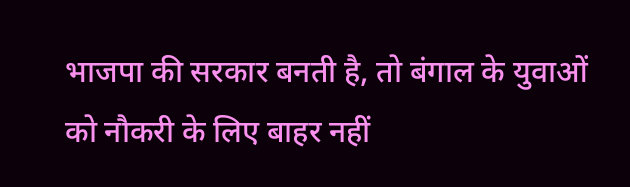भाजपा की सरकार बनती है, तो बंगाल के युवाओं को नौकरी के लिए बाहर नहीं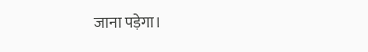जाना पड़ेगा।